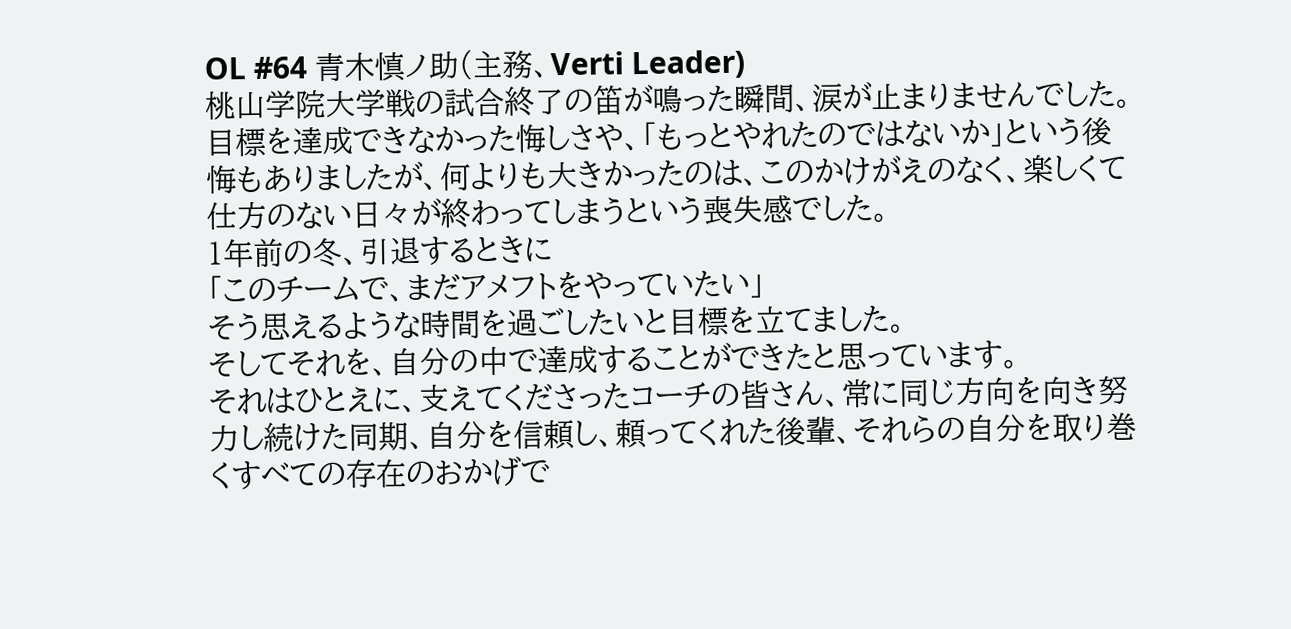OL #64 青木慎ノ助(主務、Verti Leader)
桃山学院大学戦の試合終了の笛が鳴った瞬間、涙が止まりませんでした。
目標を達成できなかった悔しさや、「もっとやれたのではないか」という後悔もありましたが、何よりも大きかったのは、このかけがえのなく、楽しくて仕方のない日々が終わってしまうという喪失感でした。
1年前の冬、引退するときに
「このチームで、まだアメフトをやっていたい」
そう思えるような時間を過ごしたいと目標を立てました。
そしてそれを、自分の中で達成することができたと思っています。
それはひとえに、支えてくださったコーチの皆さん、常に同じ方向を向き努力し続けた同期、自分を信頼し、頼ってくれた後輩、それらの自分を取り巻くすべての存在のおかげで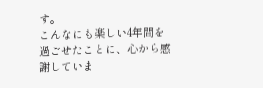す。
こんなにも楽しい4年間を過ごせたことに、心から感謝していま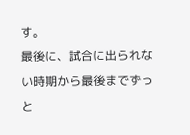す。
最後に、試合に出られない時期から最後までずっと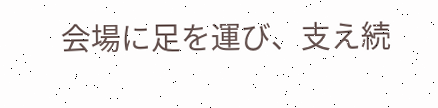会場に足を運び、支え続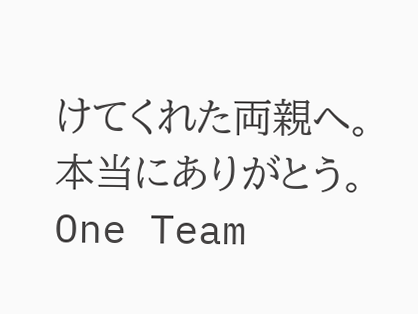けてくれた両親へ。
本当にありがとう。
One Team